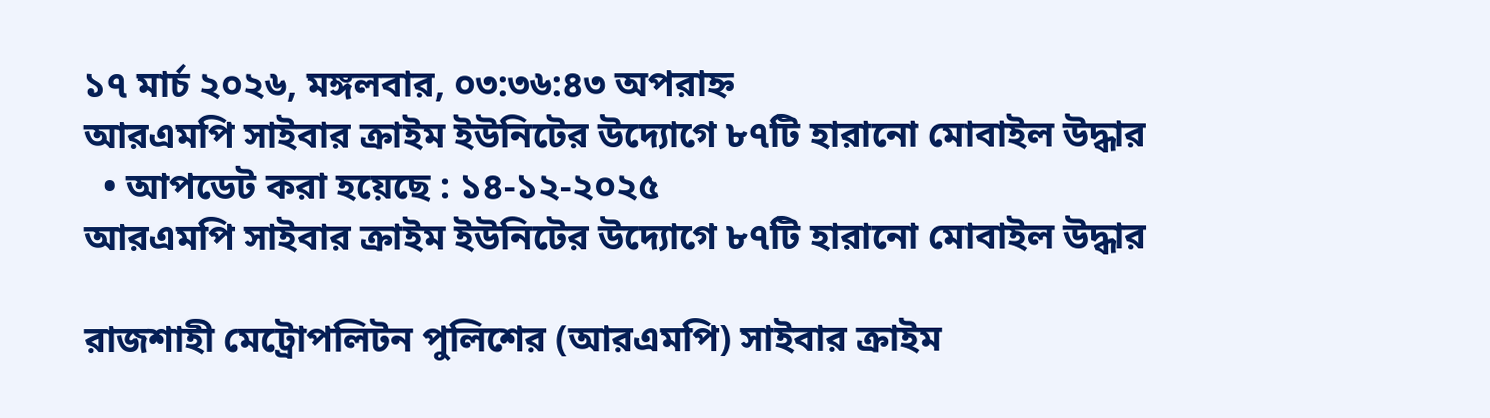১৭ মার্চ ২০২৬, মঙ্গলবার, ০৩:৩৬:৪৩ অপরাহ্ন
আরএমপি সাইবার ক্রাইম ইউনিটের উদ্যোগে ৮৭টি হারানো মোবাইল উদ্ধার
  • আপডেট করা হয়েছে : ১৪-১২-২০২৫
আরএমপি সাইবার ক্রাইম ইউনিটের উদ্যোগে ৮৭টি হারানো মোবাইল উদ্ধার

রাজশাহী মেট্রোপলিটন পুলিশের (আরএমপি) সাইবার ক্রাইম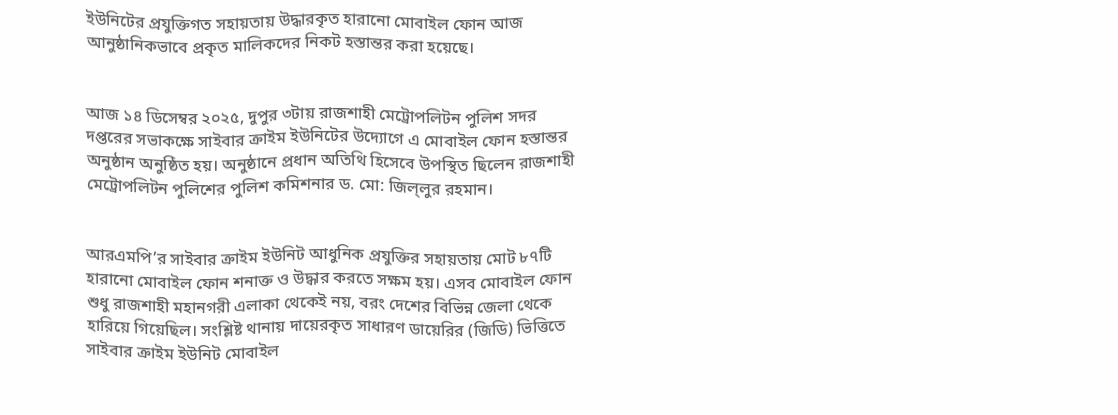ইউনিটের প্রযুক্তিগত সহায়তায় উদ্ধারকৃত হারানো মোবাইল ফোন আজ আনুষ্ঠানিকভাবে প্রকৃত মালিকদের নিকট হস্তান্তর করা হয়েছে।


আজ ১৪ ডিসেম্বর ২০২৫, দুপুর ৩টায় রাজশাহী মেট্রোপলিটন পুলিশ সদর দপ্তরের সভাকক্ষে সাইবার ক্রাইম ইউনিটের উদ্যোগে এ মোবাইল ফোন হস্তান্তর অনুষ্ঠান অনুষ্ঠিত হয়। অনুষ্ঠানে প্রধান অতিথি হিসেবে উপস্থিত ছিলেন রাজশাহী মেট্রোপলিটন পুলিশের পুলিশ কমিশনার ড. মো: জিল্‌লুর রহমান।


আরএমপি’র সাইবার ক্রাইম ইউনিট আধুনিক প্রযুক্তির সহায়তায় মোট ৮৭টি হারানো মোবাইল ফোন শনাক্ত ও উদ্ধার করতে সক্ষম হয়। এসব মোবাইল ফোন শুধু রাজশাহী মহানগরী এলাকা থেকেই নয়, বরং দেশের বিভিন্ন জেলা থেকে হারিয়ে গিয়েছিল। সংশ্লিষ্ট থানায় দায়েরকৃত সাধারণ ডায়েরির (জিডি) ভিত্তিতে সাইবার ক্রাইম ইউনিট মোবাইল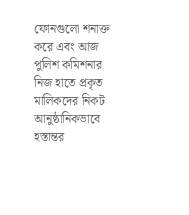ফোনগুলো শনাক্ত করে এবং আজ পুলিশ কমিশনার নিজ হাতে প্রকৃত মালিকদের নিকট আনুষ্ঠানিকভাবে হস্তান্তর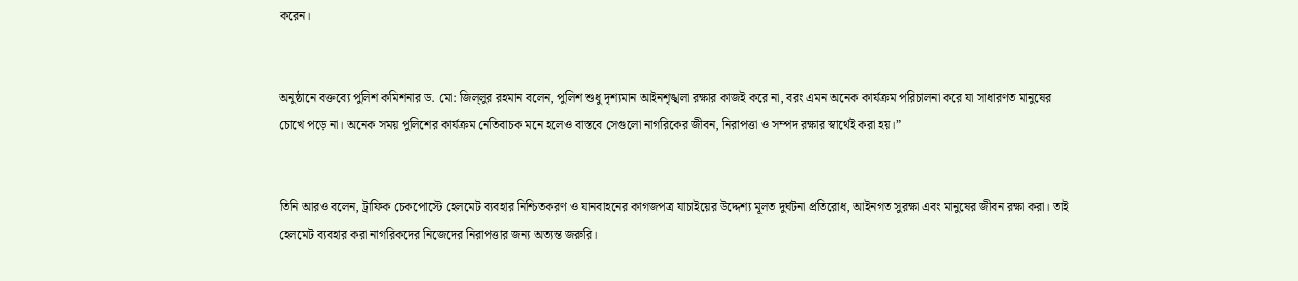করেন।


অনুষ্ঠানে বক্তব্যে পুলিশ কমিশনার ড. মো: জিল্‌লুর রহমান বলেন, পুলিশ শুধু দৃশ্যমান আইনশৃঙ্খলা রক্ষার কাজই করে না, বরং এমন অনেক কার্যক্রম পরিচালনা করে যা সাধারণত মানুষের চোখে পড়ে না। অনেক সময় পুলিশের কার্যক্রম নেতিবাচক মনে হলেও বাস্তবে সেগুলো নাগরিকের জীবন, নিরাপত্তা ও সম্পদ রক্ষার স্বার্থেই করা হয়।”


তিনি আরও বলেন, ট্রাফিক চেকপোস্টে হেলমেট ব্যবহার নিশ্চিতকরণ ও যানবাহনের কাগজপত্র যাচাইয়ের উদ্দেশ্য মূলত দুর্ঘটনা প্রতিরোধ, আইনগত সুরক্ষা এবং মানুষের জীবন রক্ষা করা। তাই হেলমেট ব্যবহার করা নাগরিকদের নিজেদের নিরাপত্তার জন্য অত্যন্ত জরুরি।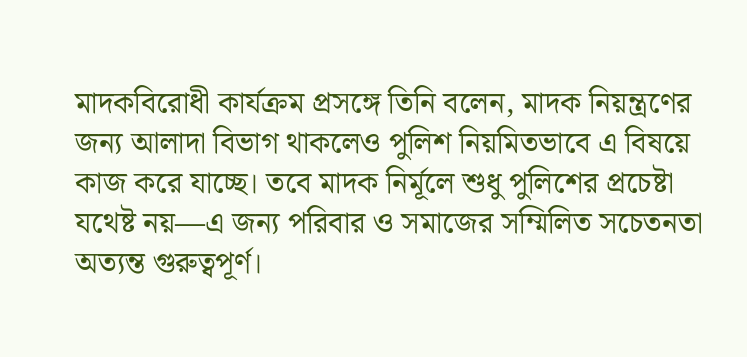মাদকবিরোধী কার্যক্রম প্রসঙ্গে তিনি বলেন, মাদক নিয়ন্ত্রণের জন্য আলাদা বিভাগ থাকলেও পুলিশ নিয়মিতভাবে এ বিষয়ে কাজ করে যাচ্ছে। তবে মাদক নির্মূলে শুধু পুলিশের প্রচেষ্টা যথেষ্ট নয়—এ জন্য পরিবার ও সমাজের সম্মিলিত সচেতনতা অত্যন্ত গুরুত্বপূর্ণ।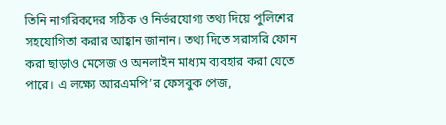তিনি নাগরিকদের সঠিক ও নির্ভরযোগ্য তথ্য দিয়ে পুলিশের সহযোগিতা করার আহ্বান জানান। তথ্য দিতে সরাসরি ফোন করা ছাড়াও মেসেজ ও অনলাইন মাধ্যম ব্যবহার করা যেতে পারে। এ লক্ষ্যে আরএমপি’র ফেসবুক পেজ,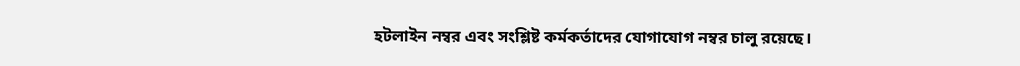হটলাইন নম্বর এবং সংশ্লিষ্ট কর্মকর্তাদের যোগাযোগ নম্বর চালু রয়েছে।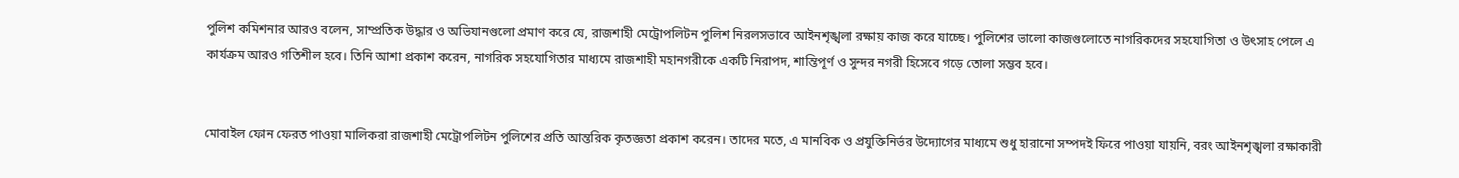পুলিশ কমিশনার আরও বলেন, সাম্প্রতিক উদ্ধার ও অভিযানগুলো প্রমাণ করে যে, রাজশাহী মেট্রোপলিটন পুলিশ নিরলসভাবে আইনশৃঙ্খলা রক্ষায় কাজ করে যাচ্ছে। পুলিশের ভালো কাজগুলোতে নাগরিকদের সহযোগিতা ও উৎসাহ পেলে এ কার্যক্রম আরও গতিশীল হবে। তিনি আশা প্রকাশ করেন, নাগরিক সহযোগিতার মাধ্যমে রাজশাহী মহানগরীকে একটি নিরাপদ, শান্তিপূর্ণ ও সুন্দর নগরী হিসেবে গড়ে তোলা সম্ভব হবে।


মোবাইল ফোন ফেরত পাওয়া মালিকরা রাজশাহী মেট্রোপলিটন পুলিশের প্রতি আন্তরিক কৃতজ্ঞতা প্রকাশ করেন। তাদের মতে, এ মানবিক ও প্রযুক্তিনির্ভর উদ্যোগের মাধ্যমে শুধু হারানো সম্পদই ফিরে পাওয়া যায়নি, বরং আইনশৃঙ্খলা রক্ষাকারী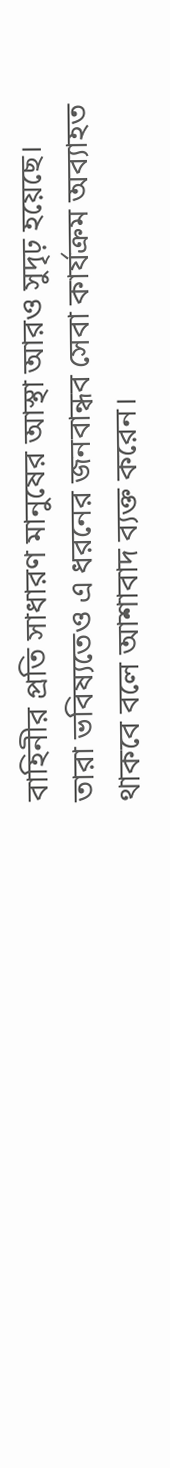বাহিনীর প্রতি সাধারণ মানুষের আস্থা আরও সুদৃঢ় হয়েছে। তারা ভবিষ্যতেও এ ধরনের জনবান্ধব সেবা কার্যক্রম অব্যাহত থাকবে বলে আশাবাদ ব্যক্ত করেন।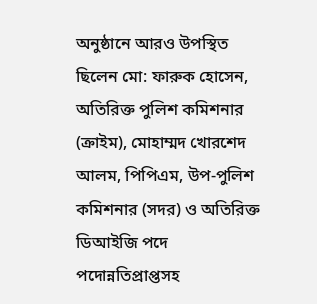অনুষ্ঠানে আরও উপস্থিত ছিলেন মো: ফারুক হোসেন, অতিরিক্ত পুলিশ কমিশনার (ক্রাইম), মোহাম্মদ খোরশেদ আলম, পিপিএম, উপ-পুলিশ কমিশনার (সদর) ও অতিরিক্ত ডিআইজি পদে পদোন্নতিপ্রাপ্তসহ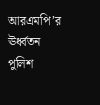আরএমপি’র ঊর্ধ্বতন পুলিশ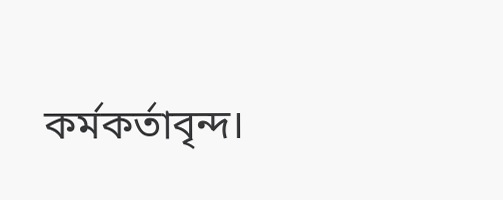কর্মকর্তাবৃন্দ।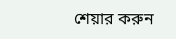শেয়ার করুন